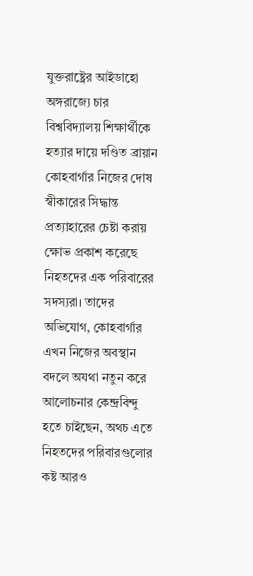যুক্তরাষ্ট্রের আইডাহো অঙ্গরাজ্যে চার বিশ্ববিদ্যালয় শিক্ষার্থীকে হত্যার দায়ে দণ্ডিত ব্রায়ান কোহবার্গার নিজের দোষ স্বীকারের সিদ্ধান্ত প্রত্যাহারের চেষ্টা করায় ক্ষোভ প্রকাশ করেছে নিহতদের এক পরিবারের সদস্যরা। তাদের অভিযোগ, কোহবার্গার এখন নিজের অবস্থান বদলে অযথা নতুন করে আলোচনার কেন্দ্রবিন্দু হতে চাইছেন, অথচ এতে নিহতদের পরিবারগুলোর কষ্ট আরও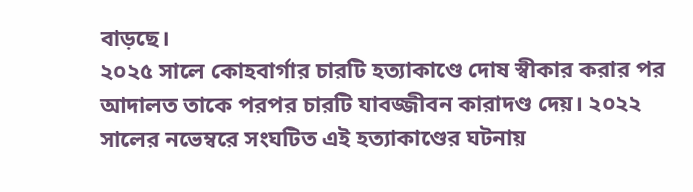বাড়ছে।
২০২৫ সালে কোহবার্গার চারটি হত্যাকাণ্ডে দোষ স্বীকার করার পর আদালত তাকে পরপর চারটি যাবজ্জীবন কারাদণ্ড দেয়। ২০২২ সালের নভেম্বরে সংঘটিত এই হত্যাকাণ্ডের ঘটনায়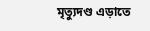মৃত্যুদণ্ড এড়াতে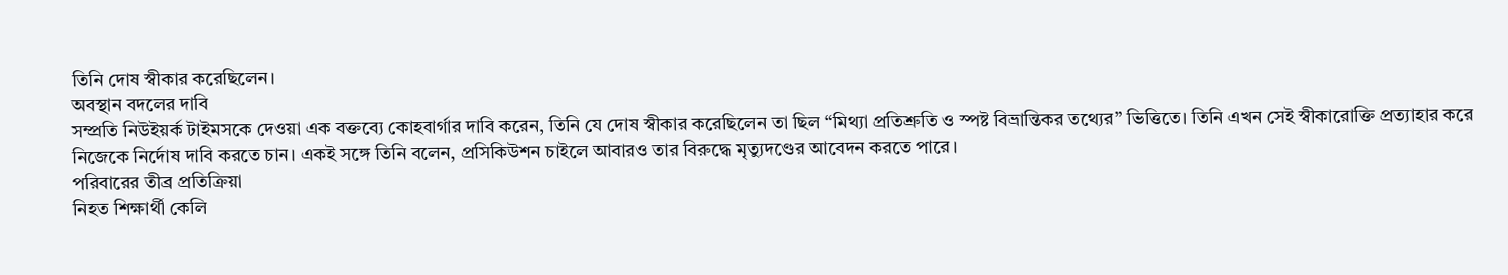তিনি দোষ স্বীকার করেছিলেন।
অবস্থান বদলের দাবি
সম্প্রতি নিউইয়র্ক টাইমসকে দেওয়া এক বক্তব্যে কোহবার্গার দাবি করেন, তিনি যে দোষ স্বীকার করেছিলেন তা ছিল “মিথ্যা প্রতিশ্রুতি ও স্পষ্ট বিভ্রান্তিকর তথ্যের” ভিত্তিতে। তিনি এখন সেই স্বীকারোক্তি প্রত্যাহার করে নিজেকে নির্দোষ দাবি করতে চান। একই সঙ্গে তিনি বলেন, প্রসিকিউশন চাইলে আবারও তার বিরুদ্ধে মৃত্যুদণ্ডের আবেদন করতে পারে।
পরিবারের তীব্র প্রতিক্রিয়া
নিহত শিক্ষার্থী কেলি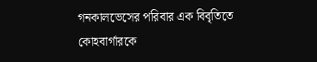গনকালভেসের পরিবার এক বিবৃতিতে কোহবার্গারকে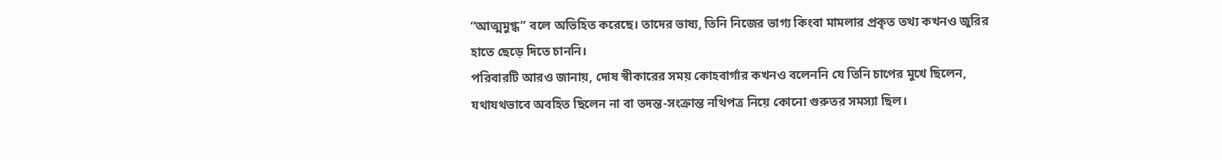“আত্মমুগ্ধ” বলে অভিহিত করেছে। তাদের ভাষ্য, তিনি নিজের ভাগ্য কিংবা মামলার প্রকৃত তথ্য কখনও জুরির হাতে ছেড়ে দিতে চাননি।
পরিবারটি আরও জানায়, দোষ স্বীকারের সময় কোহবার্গার কখনও বলেননি যে তিনি চাপের মুখে ছিলেন, যথাযথভাবে অবহিত ছিলেন না বা তদন্ত-সংক্রান্ত নথিপত্র নিয়ে কোনো গুরুতর সমস্যা ছিল।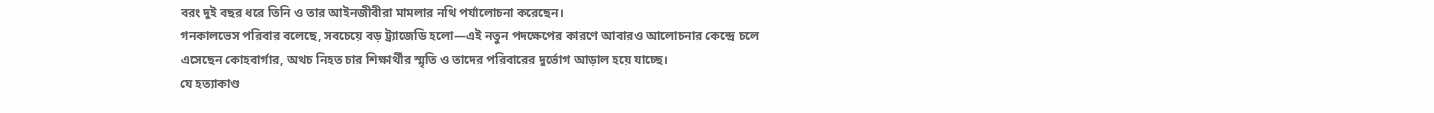বরং দুই বছর ধরে তিনি ও তার আইনজীবীরা মামলার নথি পর্যালোচনা করেছেন।
গনকালভেস পরিবার বলেছে, সবচেয়ে বড় ট্র্যাজেডি হলো—এই নতুন পদক্ষেপের কারণে আবারও আলোচনার কেন্দ্রে চলে এসেছেন কোহবার্গার, অথচ নিহত চার শিক্ষার্থীর স্মৃতি ও তাদের পরিবারের দুর্ভোগ আড়াল হয়ে যাচ্ছে।
যে হত্যাকাণ্ড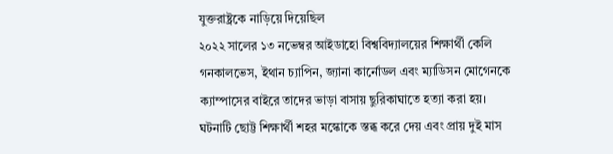যুক্তরাষ্ট্রকে নাড়িয়ে দিয়েছিল
২০২২ সালের ১৩ নভেম্বর আইডাহো বিশ্ববিদ্যালয়ের শিক্ষার্থী কেলি গনকালভেস, ইথান চ্যাপিন, জ্যানা কার্নোডল এবং ম্যাডিসন মোগেনকে ক্যাম্পাসের বাইরে তাদের ভাড়া বাসায় ছুরিকাঘাতে হত্যা করা হয়।
ঘটনাটি ছোট্ট শিক্ষার্থী শহর মস্কোকে স্তব্ধ করে দেয় এবং প্রায় দুই মাস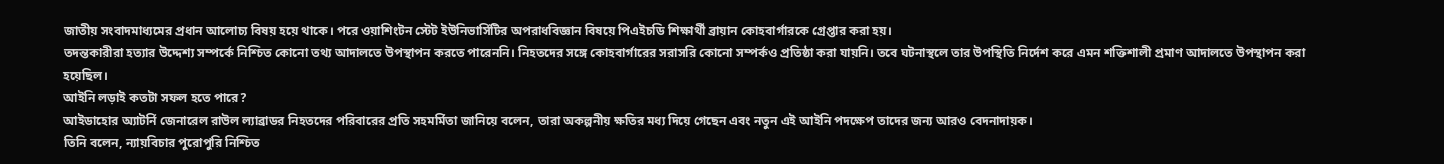জাতীয় সংবাদমাধ্যমের প্রধান আলোচ্য বিষয় হয়ে থাকে। পরে ওয়াশিংটন স্টেট ইউনিভার্সিটির অপরাধবিজ্ঞান বিষয়ে পিএইচডি শিক্ষার্থী ব্রায়ান কোহবার্গারকে গ্রেপ্তার করা হয়।
তদন্তকারীরা হত্যার উদ্দেশ্য সম্পর্কে নিশ্চিত কোনো তথ্য আদালতে উপস্থাপন করতে পারেননি। নিহতদের সঙ্গে কোহবার্গারের সরাসরি কোনো সম্পর্কও প্রতিষ্ঠা করা যায়নি। তবে ঘটনাস্থলে তার উপস্থিতি নির্দেশ করে এমন শক্তিশালী প্রমাণ আদালতে উপস্থাপন করা হয়েছিল।
আইনি লড়াই কতটা সফল হতে পারে?
আইডাহোর অ্যাটর্নি জেনারেল রাউল ল্যাব্রাডর নিহতদের পরিবারের প্রতি সহমর্মিতা জানিয়ে বলেন, তারা অকল্পনীয় ক্ষতির মধ্য দিয়ে গেছেন এবং নতুন এই আইনি পদক্ষেপ তাদের জন্য আরও বেদনাদায়ক।
তিনি বলেন, ন্যায়বিচার পুরোপুরি নিশ্চিত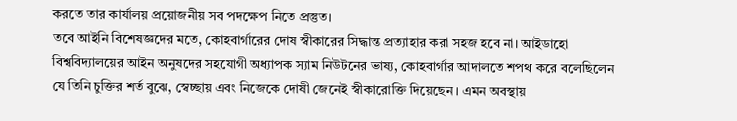করতে তার কার্যালয় প্রয়োজনীয় সব পদক্ষেপ নিতে প্রস্তুত।
তবে আইনি বিশেষজ্ঞদের মতে, কোহবার্গারের দোষ স্বীকারের সিদ্ধান্ত প্রত্যাহার করা সহজ হবে না। আইডাহো বিশ্ববিদ্যালয়ের আইন অনুষদের সহযোগী অধ্যাপক স্যাম নিউটনের ভাষ্য, কোহবার্গার আদালতে শপথ করে বলেছিলেন যে তিনি চুক্তির শর্ত বুঝে, স্বেচ্ছায় এবং নিজেকে দোষী জেনেই স্বীকারোক্তি দিয়েছেন। এমন অবস্থায়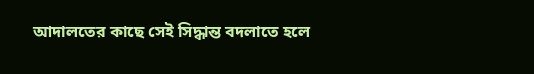আদালতের কাছে সেই সিদ্ধান্ত বদলাতে হলে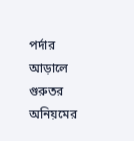পর্দার আড়ালে গুরুতর অনিয়মের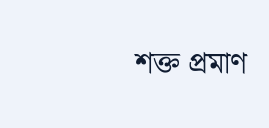শক্ত প্রমাণ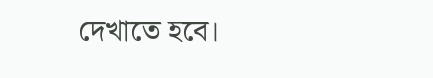দেখাতে হবে।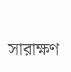সারাক্ষণ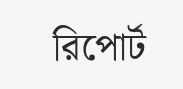রিপোর্ট